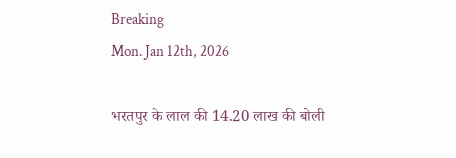Breaking
Mon. Jan 12th, 2026

भरतपुर के लाल की 14.20 लाख की बोली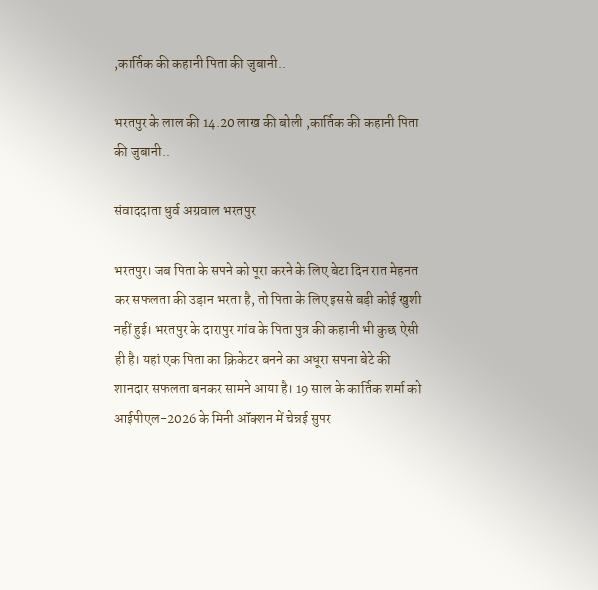,कार्तिक की कहानी पिता की जुबानी..

भरतपुर के लाल की 14.20 लाख की बोली ,कार्तिक की कहानी पिता की जुबानी..

संवाददाता धुर्व अग्रवाल भरतपुर

भरतपुर। जब पिता के सपने को पूरा करने के लिए बेटा दिन रात मेहनत कर सफलता की उड़ान भरता है, तो पिता के लिए इससे बड़ी कोई खुशी नहीं हुई। भरतपुर के दारापुर गांव के पिता पुत्र की कहानी भी कुछ ऐसी ही है। यहां एक पिता का क्रिकेटर बनने का अधूरा सपना बेटे की शानदार सफलता बनकर सामने आया है। 19 साल के कार्तिक शर्मा को आईपीएल-2026 के मिनी ऑक्शन में चेन्नई सुपर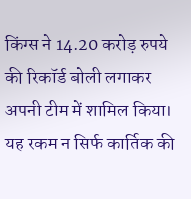किंग्स ने 14.20 करोड़ रुपये की रिकॉर्ड बोली लगाकर अपनी टीम में शामिल किया। यह रकम न सिर्फ कार्तिक की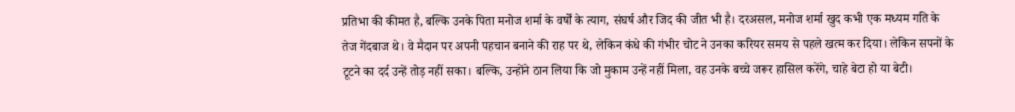प्रतिभा की कीमत है, बल्कि उनके पिता मनोज शर्मा के वर्षों के त्याग, संघर्ष और जिद की जीत भी है। दरअसल, मनोज शर्मा खुद कभी एक मध्यम गति के तेज गेंदबाज थे। वे मैदान पर अपनी पहचान बनाने की राह पर थे, लेकिन कंधे की गंभीर चोट ने उनका करियर समय से पहले खत्म कर दिया। लेकिन सपनों के टूटने का दर्द उन्हें तोड़ नहीं सका। बल्कि, उन्होंने ठान लिया कि जो मुकाम उन्हें नहीं मिला, वह उनके बच्चे जरूर हासिल करेंगे, चाहे बेटा हो या बेटी।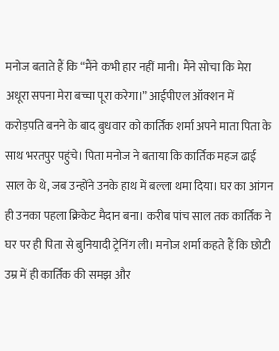मनोज बताते हैं कि “मैंने कभी हार नहीं मानी। मैंने सोचा कि मेरा अधूरा सपना मेरा बच्चा पूरा करेगा।” आईपीएल ऑक्शन में करोड़पति बनने के बाद बुधवार को कार्तिक शर्मा अपने माता पिता के साथ भरतपुर पहुंचे। पिता मनोज ने बताया कि कार्तिक महज ढाई साल के थे, जब उन्होंने उनके हाथ में बल्ला थमा दिया। घर का आंगन ही उनका पहला क्रिकेट मैदान बना। करीब पांच साल तक कार्तिक ने घर पर ही पिता से बुनियादी ट्रेनिंग ली। मनोज शर्मा कहते हैं कि छोटी उम्र में ही कार्तिक की समझ और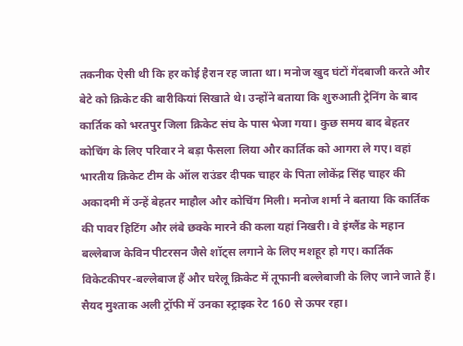तकनीक ऐसी थी कि हर कोई हैरान रह जाता था। मनोज खुद घंटों गेंदबाजी करते और बेटे को क्रिकेट की बारीकियां सिखाते थे। उन्होंने बताया कि शुरुआती ट्रेनिंग के बाद कार्तिक को भरतपुर जिला क्रिकेट संघ के पास भेजा गया। कुछ समय बाद बेहतर कोचिंग के लिए परिवार ने बड़ा फैसला लिया और कार्तिक को आगरा ले गए। वहां भारतीय क्रिकेट टीम के ऑल राउंडर दीपक चाहर के पिता लोकेंद्र सिंह चाहर की अकादमी में उन्हें बेहतर माहौल और कोचिंग मिली। मनोज शर्मा ने बताया कि कार्तिक की पावर हिटिंग और लंबे छक्के मारने की कला यहां निखरी। वे इंग्लैंड के महान बल्लेबाज केविन पीटरसन जैसे शॉट्स लगाने के लिए मशहूर हो गए। कार्तिक विकेटकीपर-बल्लेबाज हैं और घरेलू क्रिकेट में तूफानी बल्लेबाजी के लिए जाने जाते हैं। सैयद मुश्ताक अली ट्रॉफी में उनका स्ट्राइक रेट 160 से ऊपर रहा।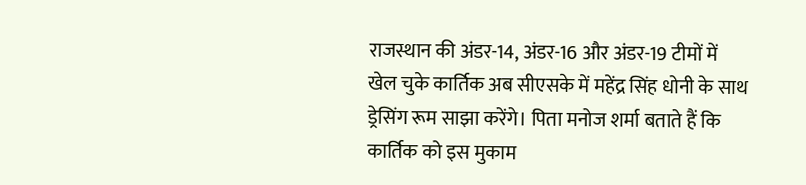राजस्थान की अंडर-14, अंडर-16 और अंडर-19 टीमों में खेल चुके कार्तिक अब सीएसके में महेंद्र सिंह धोनी के साथ ड्रेसिंग रूम साझा करेंगे। पिता मनोज शर्मा बताते हैं कि कार्तिक को इस मुकाम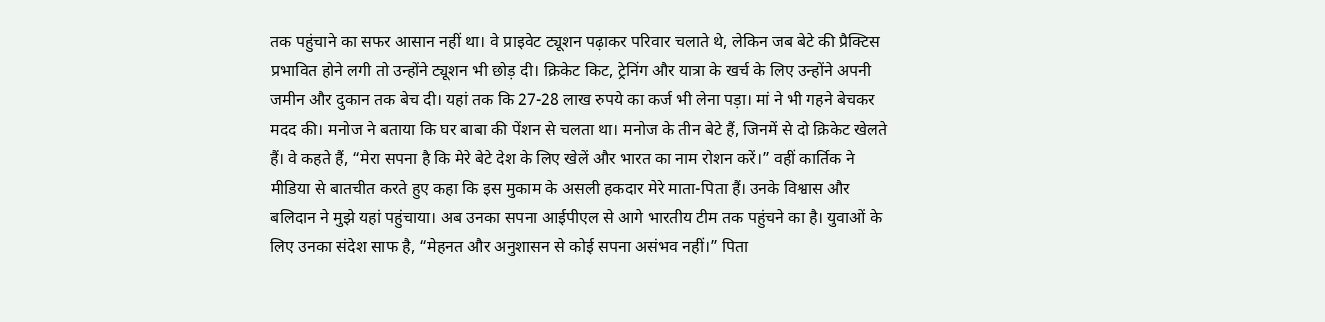तक पहुंचाने का सफर आसान नहीं था। वे प्राइवेट ट्यूशन पढ़ाकर परिवार चलाते थे, लेकिन जब बेटे की प्रैक्टिस प्रभावित होने लगी तो उन्होंने ट्यूशन भी छोड़ दी। क्रिकेट किट, ट्रेनिंग और यात्रा के खर्च के लिए उन्होंने अपनी जमीन और दुकान तक बेच दी। यहां तक कि 27-28 लाख रुपये का कर्ज भी लेना पड़ा। मां ने भी गहने बेचकर मदद की। मनोज ने बताया कि घर बाबा की पेंशन से चलता था। मनोज के तीन बेटे हैं, जिनमें से दो क्रिकेट खेलते हैं। वे कहते हैं, “मेरा सपना है कि मेरे बेटे देश के लिए खेलें और भारत का नाम रोशन करें।” वहीं कार्तिक ने मीडिया से बातचीत करते हुए कहा कि इस मुकाम के असली हकदार मेरे माता-पिता हैं। उनके विश्वास और बलिदान ने मुझे यहां पहुंचाया। अब उनका सपना आईपीएल से आगे भारतीय टीम तक पहुंचने का है। युवाओं के लिए उनका संदेश साफ है, “मेहनत और अनुशासन से कोई सपना असंभव नहीं।” पिता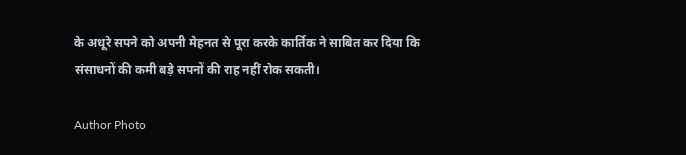के अधूरे सपने को अपनी मेहनत से पूरा करके कार्तिक ने साबित कर दिया कि संसाधनों की कमी बड़े सपनों की राह नहीं रोक सकती।

Author Photo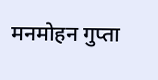मनमोहन गुप्ता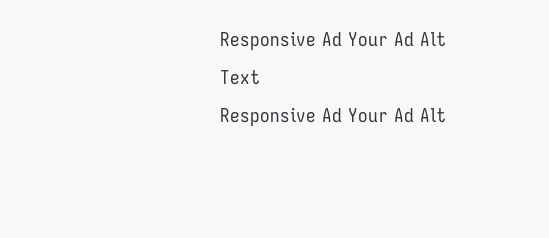Responsive Ad Your Ad Alt Text
Responsive Ad Your Ad Alt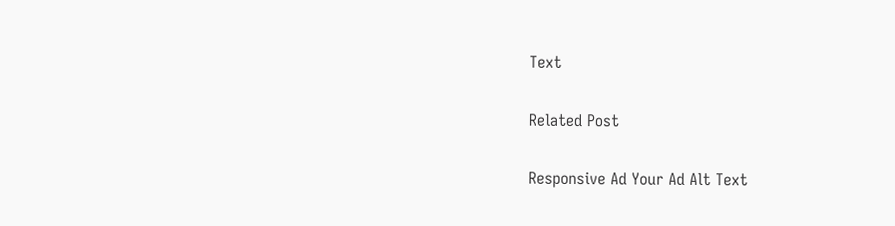Text

Related Post

Responsive Ad Your Ad Alt Text